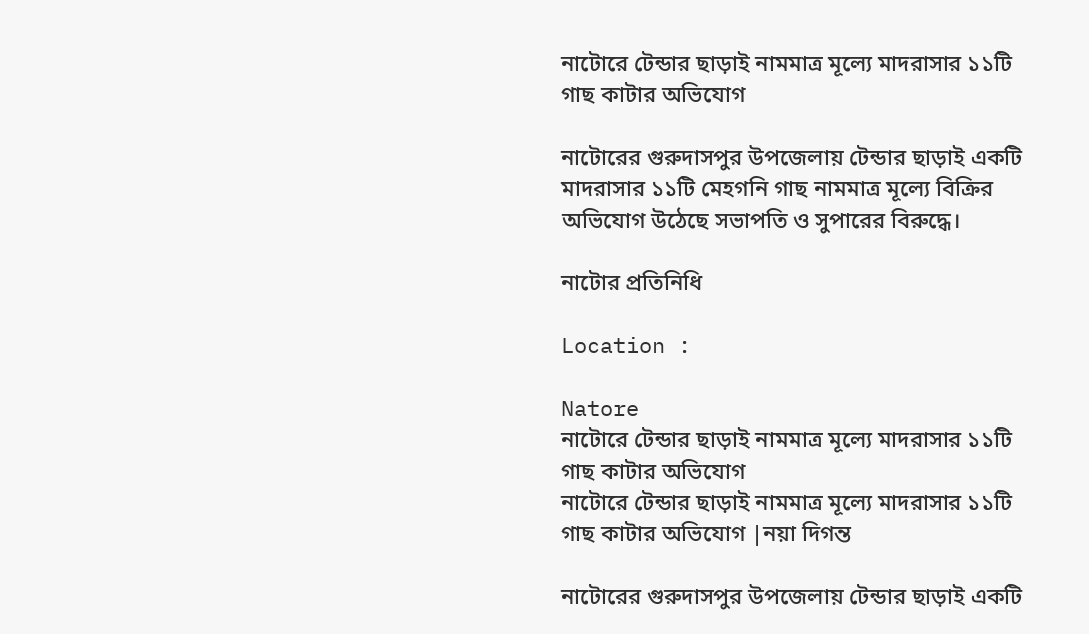নাটোরে টেন্ডার ছাড়াই নামমাত্র মূল্যে মাদরাসার ১১টি গাছ কাটার অভিযোগ

নাটোরের গুরুদাসপুর উপজেলায় টেন্ডার ছাড়াই একটি মাদরাসার ১১টি মেহগনি গাছ নামমাত্র মূল্যে বিক্রির অভিযোগ উঠেছে সভাপতি ও সুপারের বিরুদ্ধে।

নাটোর প্রতিনিধি

Location :

Natore
নাটোরে টেন্ডার ছাড়াই নামমাত্র মূল্যে মাদরাসার ১১টি গাছ কাটার অভিযোগ
নাটোরে টেন্ডার ছাড়াই নামমাত্র মূল্যে মাদরাসার ১১টি গাছ কাটার অভিযোগ |নয়া দিগন্ত

নাটোরের গুরুদাসপুর উপজেলায় টেন্ডার ছাড়াই একটি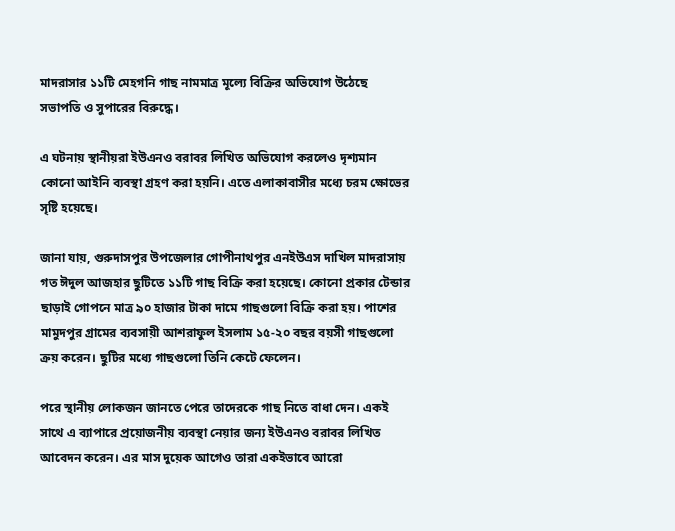মাদরাসার ১১টি মেহগনি গাছ নামমাত্র মূল্যে বিক্রির অভিযোগ উঠেছে সভাপতি ও সুপারের বিরুদ্ধে।

এ ঘটনায় স্থানীয়রা ইউএনও বরাবর লিখিত অভিযোগ করলেও দৃশ্যমান কোনো আইনি ব্যবস্থা গ্রহণ করা হয়নি। এতে এলাকাবাসীর মধ্যে চরম ক্ষোভের সৃষ্টি হয়েছে।

জানা যায়, গুরুদাসপুর উপজেলার গোপীনাথপুর এনইউএস দাখিল মাদরাসায় গত ঈদুল আজহার ছুটিতে ১১টি গাছ বিক্রি করা হয়েছে। কোনো প্রকার টেন্ডার ছাড়াই গোপনে মাত্র ৯০ হাজার টাকা দামে গাছগুলো বিক্রি করা হয়। পাশের মামুদপুর গ্রামের ব্যবসায়ী আশরাফুল ইসলাম ১৫-২০ বছর বয়সী গাছগুলো ক্রয় করেন। ছুটির মধ্যে গাছগুলো তিনি কেটে ফেলেন।

পরে স্থানীয় লোকজন জানতে পেরে তাদেরকে গাছ নিতে বাধা দেন। একই সাথে এ ব্যাপারে প্রয়োজনীয় ব্যবস্থা নেয়ার জন্য ইউএনও বরাবর লিখিত আবেদন করেন। এর মাস দুয়েক আগেও তারা একইভাবে আরো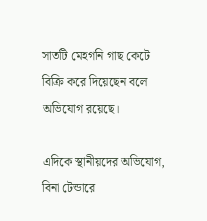সাতটি মেহগনি গাছ কেটে বিক্রি করে দিয়েছেন বলে অভিযোগ রয়েছে।

এদিকে স্থানীয়দের অভিযোগ, বিনা টেন্ডারে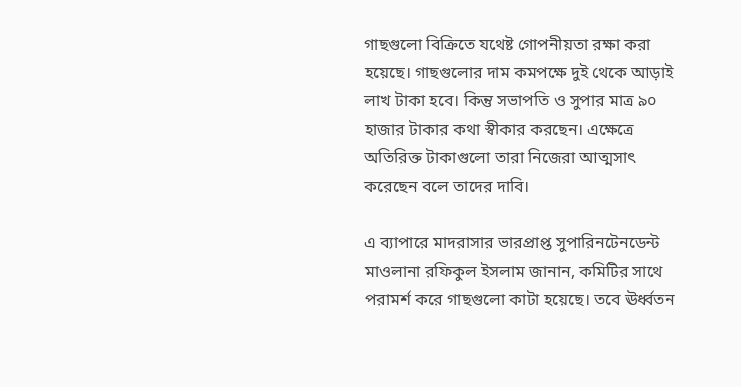গাছগুলো বিক্রিতে যথেষ্ট গোপনীয়তা রক্ষা করা হয়েছে। গাছগুলোর দাম কমপক্ষে দুই থেকে আড়াই লাখ টাকা হবে। কিন্তু সভাপতি ও সুপার মাত্র ৯০ হাজার টাকার কথা স্বীকার করছেন। এক্ষেত্রে অতিরিক্ত টাকাগুলো তারা নিজেরা আত্মসাৎ করেছেন বলে তাদের দাবি।

এ ব্যাপারে মাদরাসার ভারপ্রাপ্ত সুপারিনটেনডেন্ট মাওলানা রফিকুল ইসলাম জানান, কমিটির সাথে পরামর্শ করে গাছগুলো কাটা হয়েছে। তবে ঊর্ধ্বতন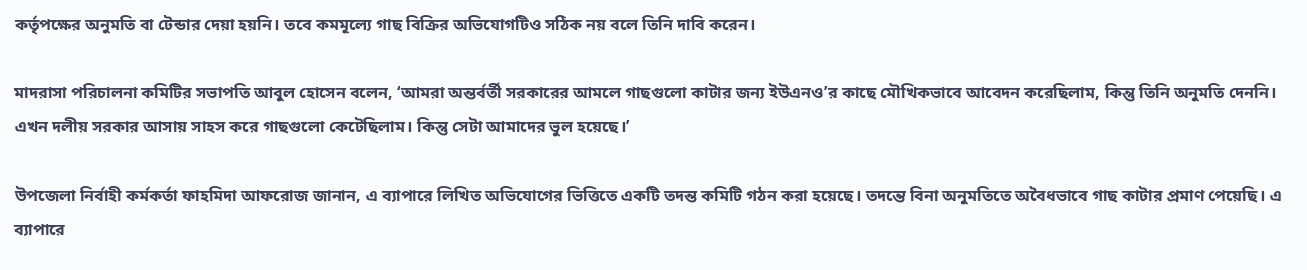কর্তৃপক্ষের অনুমতি বা টেন্ডার দেয়া হয়নি। তবে কমমূল্যে গাছ বিক্রির অভিযোগটিও সঠিক নয় বলে তিনি দাবি করেন।

মাদরাসা পরিচালনা কমিটির সভাপতি আবুল হোসেন বলেন, ‘আমরা অন্তর্বর্তী সরকারের আমলে গাছগুলো কাটার জন্য ইউএনও’র কাছে মৌখিকভাবে আবেদন করেছিলাম, কিন্তু তিনি অনুমতি দেননি। এখন দলীয় সরকার আসায় সাহস করে গাছগুলো কেটেছিলাম। কিন্তু সেটা আমাদের ভুল হয়েছে।’

উপজেলা নির্বাহী কর্মকর্তা ফাহমিদা আফরোজ জানান, এ ব্যাপারে লিখিত অভিযোগের ভিত্তিতে একটি তদন্ত কমিটি গঠন করা হয়েছে। তদন্তে বিনা অনুমতিতে অবৈধভাবে গাছ কাটার প্রমাণ পেয়েছি। এ ব্যাপারে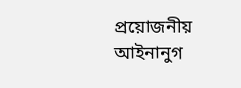প্রয়োজনীয় আইনানুগ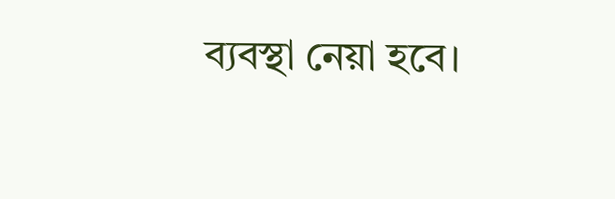ব্যবস্থা নেয়া হবে।